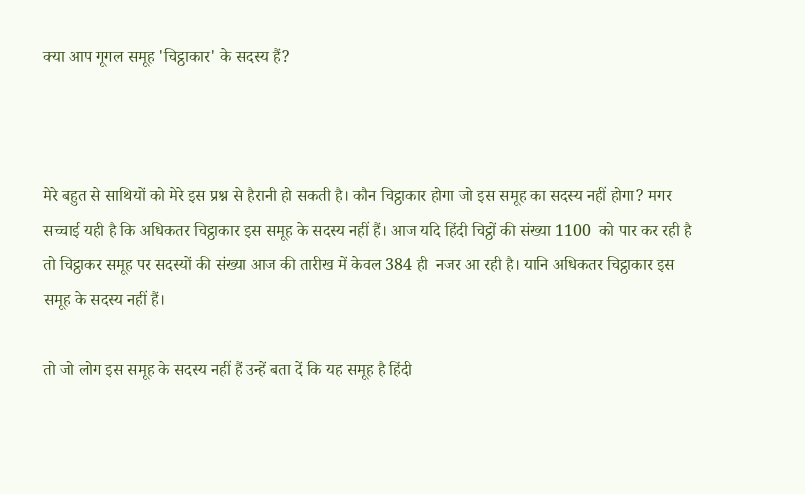क्या आप गूगल समूह 'चिट्ठाकार' के सदस्य हैं?



मेरे बहुत से साथियों को मेरे इस प्रश्न से हैरानी हो सकती है। कौन चिट्ठाकार होगा जो इस समूह का सदस्य नहीं होगा? मगर सच्चाई यही है कि अधिकतर चिट्ठाकार इस समूह के सदस्य नहीं हैं। आज यदि हिंदी चिट्ठों की संख्या 1100  को पार कर रही है तो चिट्ठाकर समूह पर सदस्यों की संख्या आज की तारीख में केवल 384 ही  नजर आ रही है। यानि अधिकतर चिट्ठाकार इस समूह के सदस्य नहीं हैं।

तो जो लोग इस समूह के सदस्य नहीं हैं उन्हें बता दें कि यह समूह है हिंदी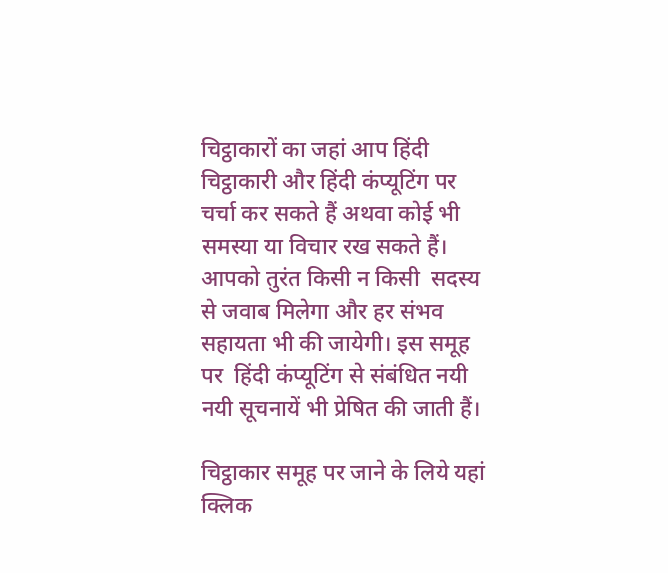चिट्ठाकारों का जहां आप हिंदी चिट्ठाकारी और हिंदी कंप्यूटिंग पर चर्चा कर सकते हैं अथवा कोई भी समस्या या विचार रख सकते हैं। आपको तुरंत किसी न किसी  सदस्य से जवाब मिलेगा और हर संभव सहायता भी की जायेगी। इस समूह पर  हिंदी कंप्यूटिंग से संबंधित नयी नयी सूचनायें भी प्रेषित की जाती हैं।

चिट्ठाकार समूह पर जाने के लिये यहां क्लिक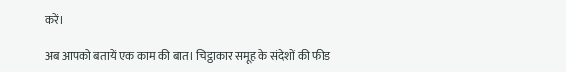करें।

अब आपको बतायें एक काम की बात। चिट्ठाकार समूह के संदेशों की फीड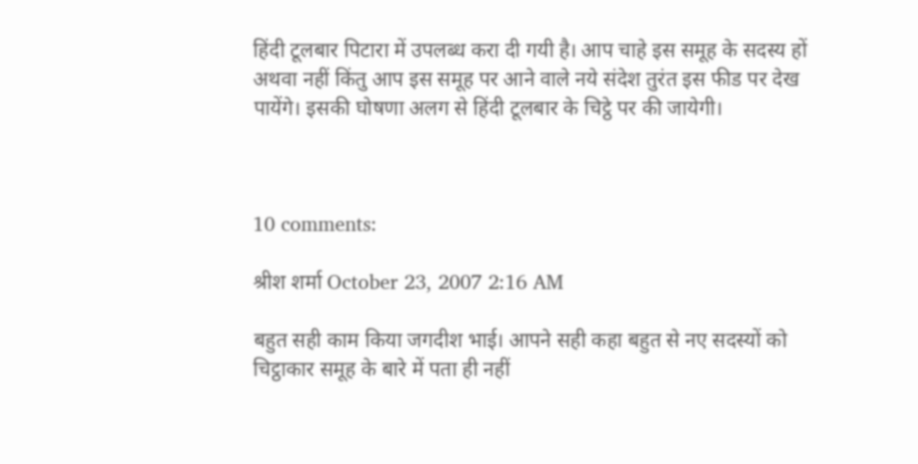हिंदी टूलबार पिटारा में उपलब्ध करा दी गयी है। आप चाहे इस समूह के सदस्य हों अथवा नहीं किंतु आप इस समूह पर आने वाले नये संदेश तुरंत इस फीड पर देख पायेंगे। इसकी घोषणा अलग से हिंदी टूलबार के चिट्ठे पर की जायेगी।



10 comments:

श्रीश शर्मा October 23, 2007 2:16 AM

बहुत सही काम किया जगदीश भाई। आपने सही कहा बहुत से नए सदस्यों को चिट्ठाकार समूह के बारे में पता ही नहीं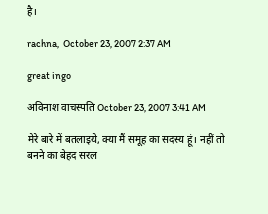है।

rachna,  October 23, 2007 2:37 AM

great ingo

अविनाश वाचस्पति October 23, 2007 3:41 AM

मेरे बारे में बतलाइये, क्या मैं समूह का सदस्य हूं। नहीं तो बनने का बेहद सरल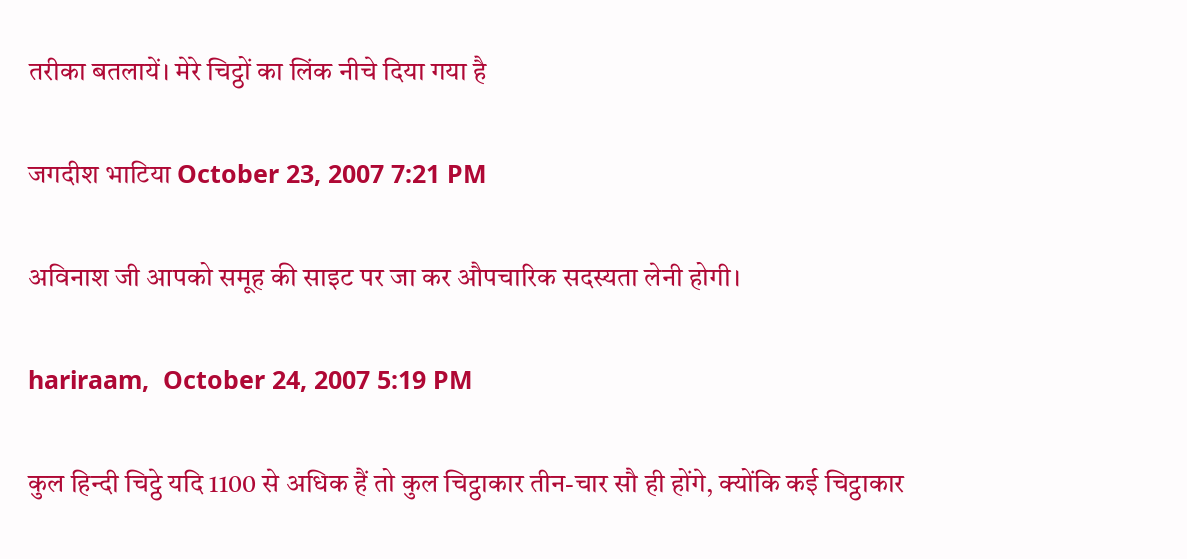तरीका बतलायें। मेरे चिट्ठों का लिंक नीचे दिया गया है

जगदीश भाटिया October 23, 2007 7:21 PM

अविनाश जी आपको समूह की साइट पर जा कर औपचारिक सदस्यता लेनी होगी।

hariraam,  October 24, 2007 5:19 PM

कुल हिन्दी चिट्ठे यदि 1100 से अधिक हैं तो कुल चिट्ठाकार तीन-चार सौ ही होंगे, क्योंकि कई चिट्ठाकार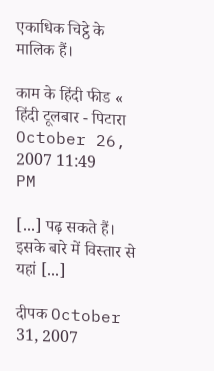एकाधिक चिट्ठे के मालिक हैं।

काम के हिंदी फीड « हिंदी टूलबार - पिटारा October 26, 2007 11:49 PM

[...] पढ़ सकते हैं। इसके बारे में विस्तार से यहां [...]

दीपक October 31, 2007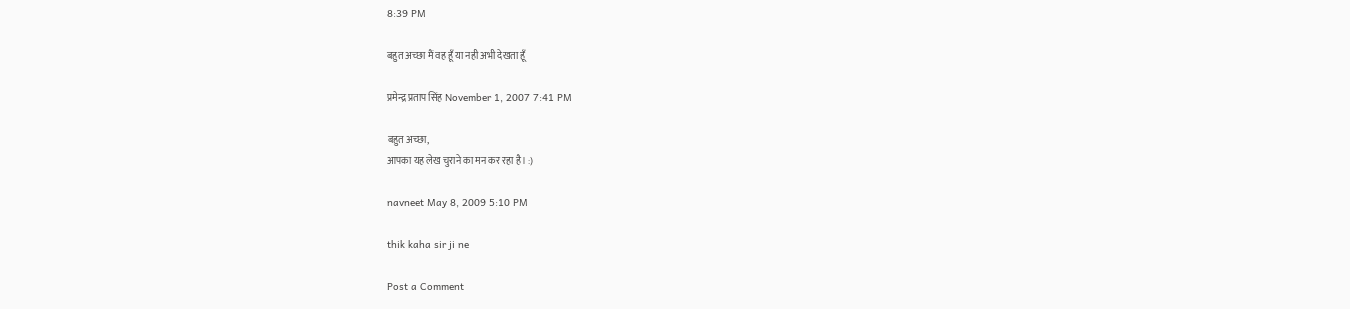8:39 PM

बहुत अच्छा मैं वह हूँ या नही अभी देखता हूँ

प्रमेन्‍द्र प्रताप सिंह November 1, 2007 7:41 PM

बहुत अच्‍छा,
आपका यह लेख चुराने का मन कर रहा है। :)

navneet May 8, 2009 5:10 PM

thik kaha sir ji ne

Post a Comment